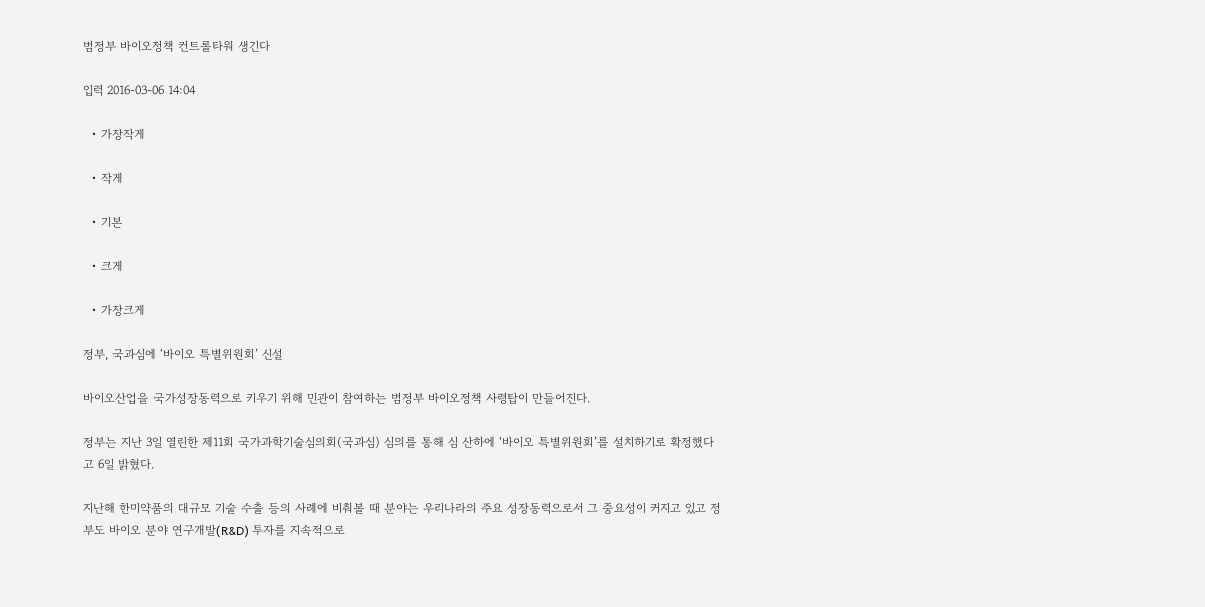범정부 바이오정책 컨트롤타워 생긴다

입력 2016-03-06 14:04

  • 가장작게

  • 작게

  • 기본

  • 크게

  • 가장크게

정부, 국과심에 ‘바이오 특별위원회’ 신설

바이오산업을 국가성장동력으로 키우기 위해 민관이 참여하는 범정부 바이오정책 사령탑이 만들어진다.

정부는 지난 3일 열린한 제11회 국가과학기술심의회(국과심) 심의를 통해 심 산하에 ‘바이오 특별위원회’를 설치하기로 확정했다고 6일 밝혔다.

지난해 한미약품의 대규모 기술 수출 등의 사례에 비춰볼 때 분야는 우리나라의 주요 성장동력으로서 그 중요성이 커지고 있고 정부도 바이오 분야 연구개발(R&D) 투자를 지속적으로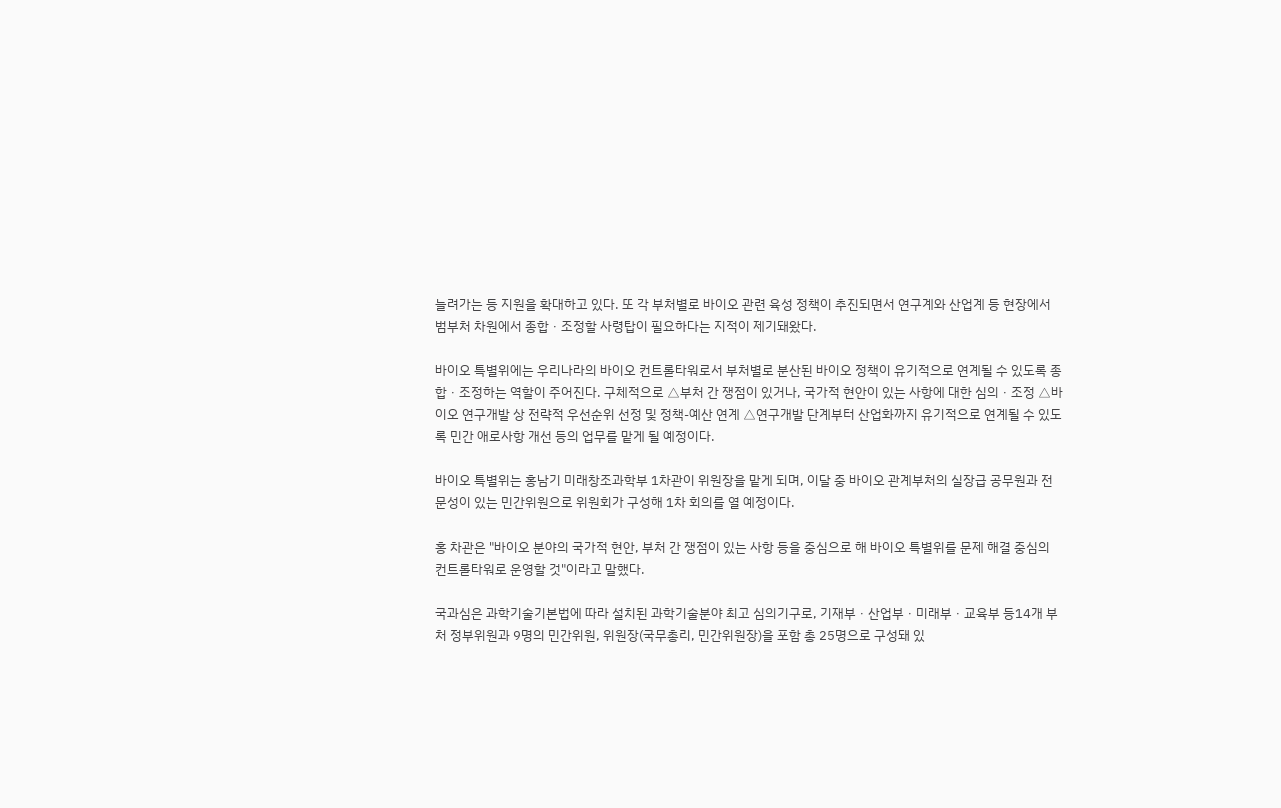늘려가는 등 지원을 확대하고 있다. 또 각 부처별로 바이오 관련 육성 정책이 추진되면서 연구계와 산업계 등 현장에서 범부처 차원에서 종합ㆍ조정할 사령탑이 필요하다는 지적이 제기돼왔다.

바이오 특별위에는 우리나라의 바이오 컨트롤타워로서 부처별로 분산된 바이오 정책이 유기적으로 연계될 수 있도록 종합ㆍ조정하는 역할이 주어진다. 구체적으로 △부처 간 쟁점이 있거나, 국가적 현안이 있는 사항에 대한 심의ㆍ조정 △바이오 연구개발 상 전략적 우선순위 선정 및 정책-예산 연계 △연구개발 단계부터 산업화까지 유기적으로 연계될 수 있도록 민간 애로사항 개선 등의 업무를 맡게 될 예정이다.

바이오 특별위는 홍남기 미래창조과학부 1차관이 위원장을 맡게 되며, 이달 중 바이오 관계부처의 실장급 공무원과 전문성이 있는 민간위원으로 위원회가 구성해 1차 회의를 열 예정이다.

홍 차관은 "바이오 분야의 국가적 현안, 부처 간 쟁점이 있는 사항 등을 중심으로 해 바이오 특별위를 문제 해결 중심의 컨트롤타워로 운영할 것"이라고 말했다.

국과심은 과학기술기본법에 따라 설치된 과학기술분야 최고 심의기구로, 기재부ㆍ산업부ㆍ미래부ㆍ교육부 등14개 부처 정부위원과 9명의 민간위원, 위원장(국무총리, 민간위원장)을 포함 총 25명으로 구성돼 있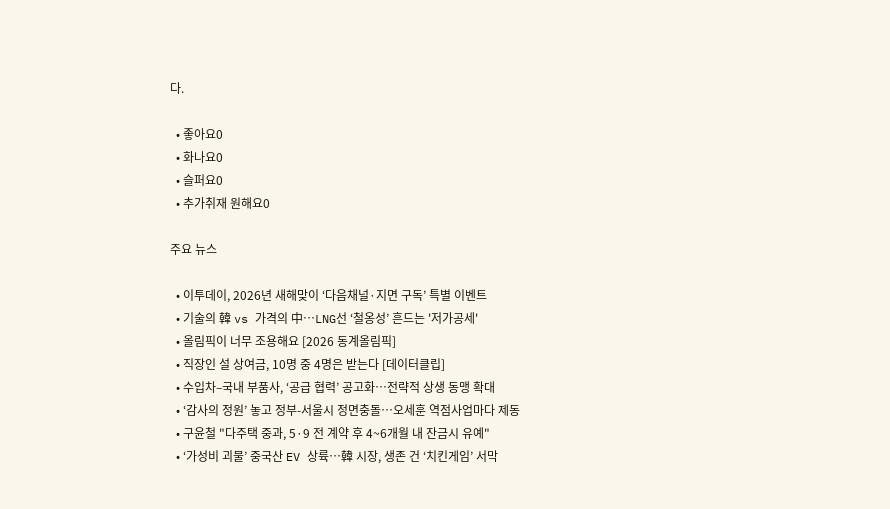다.

  • 좋아요0
  • 화나요0
  • 슬퍼요0
  • 추가취재 원해요0

주요 뉴스

  • 이투데이, 2026년 새해맞이 ‘다음채널·지면 구독’ 특별 이벤트
  • 기술의 韓 vs 가격의 中…LNG선 ‘철옹성’ 흔드는 '저가공세'
  • 올림픽이 너무 조용해요 [2026 동계올림픽]
  • 직장인 설 상여금, 10명 중 4명은 받는다 [데이터클립]
  • 수입차–국내 부품사, ‘공급 협력’ 공고화…전략적 상생 동맹 확대
  • ‘감사의 정원’ 놓고 정부-서울시 정면충돌…오세훈 역점사업마다 제동
  • 구윤철 "다주택 중과, 5·9 전 계약 후 4~6개월 내 잔금시 유예"
  • ‘가성비 괴물’ 중국산 EV 상륙…韓 시장, 생존 건 ‘치킨게임’ 서막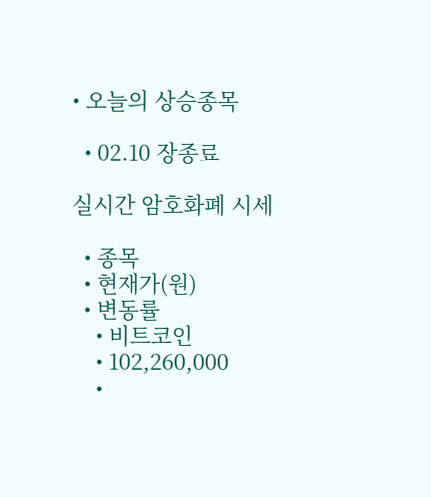• 오늘의 상승종목

  • 02.10 장종료

실시간 암호화폐 시세

  • 종목
  • 현재가(원)
  • 변동률
    • 비트코인
    • 102,260,000
    •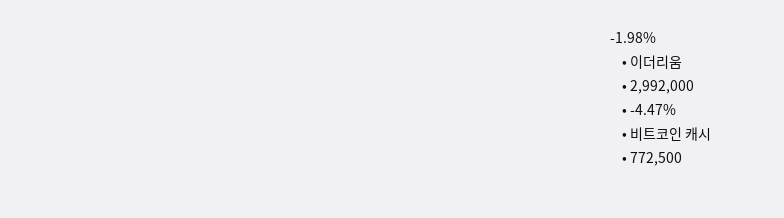-1.98%
    • 이더리움
    • 2,992,000
    • -4.47%
    • 비트코인 캐시
    • 772,500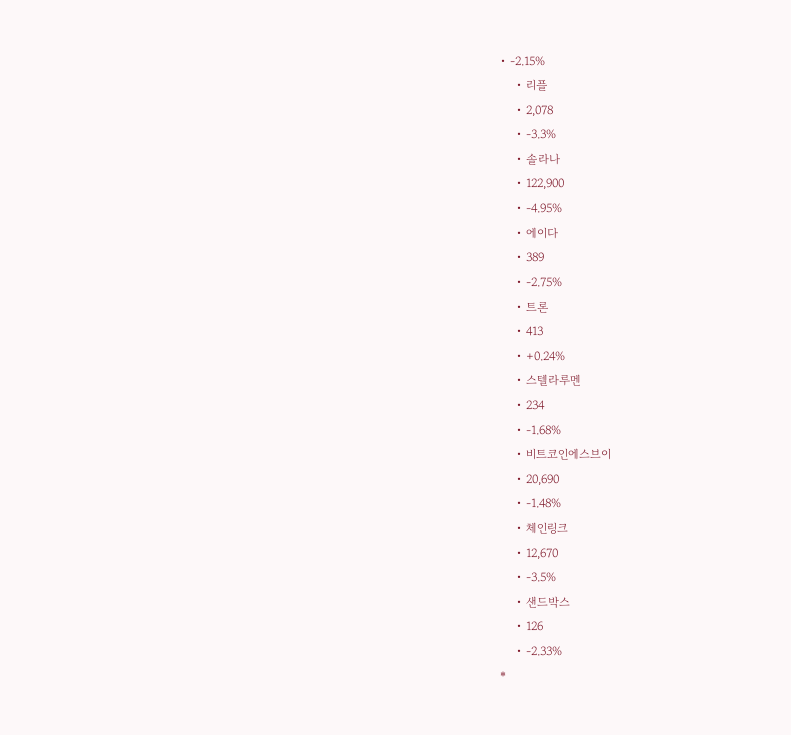• -2.15%
    • 리플
    • 2,078
    • -3.3%
    • 솔라나
    • 122,900
    • -4.95%
    • 에이다
    • 389
    • -2.75%
    • 트론
    • 413
    • +0.24%
    • 스텔라루멘
    • 234
    • -1.68%
    • 비트코인에스브이
    • 20,690
    • -1.48%
    • 체인링크
    • 12,670
    • -3.5%
    • 샌드박스
    • 126
    • -2.33%
*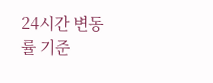24시간 변동률 기준